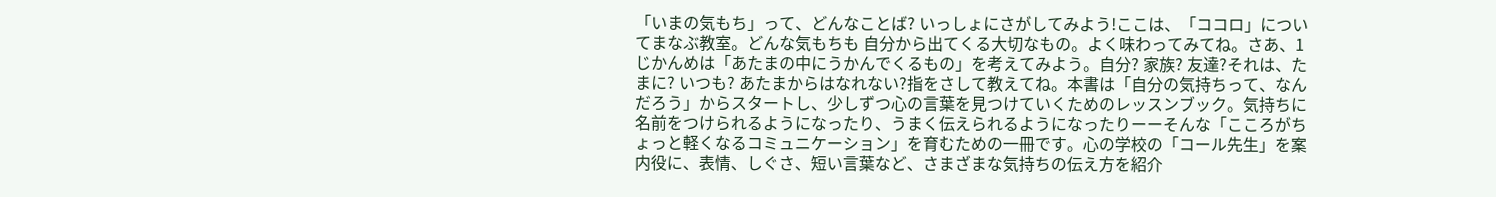「いまの気もち」って、どんなことば? いっしょにさがしてみよう!ここは、「ココロ」についてまなぶ教室。どんな気もちも 自分から出てくる大切なもの。よく味わってみてね。さあ、1じかんめは「あたまの中にうかんでくるもの」を考えてみよう。自分? 家族? 友達?それは、たまに? いつも? あたまからはなれない?指をさして教えてね。本書は「自分の気持ちって、なんだろう」からスタートし、少しずつ心の言葉を見つけていくためのレッスンブック。気持ちに名前をつけられるようになったり、うまく伝えられるようになったりーーそんな「こころがちょっと軽くなるコミュニケーション」を育むための一冊です。心の学校の「コール先生」を案内役に、表情、しぐさ、短い言葉など、さまざまな気持ちの伝え方を紹介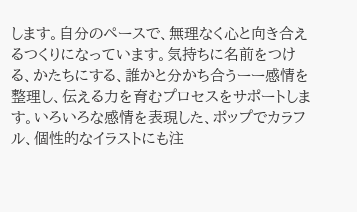します。自分のペースで、無理なく心と向き合えるつくりになっています。気持ちに名前をつける、かたちにする、誰かと分かち合うーー感情を整理し、伝える力を育むプロセスをサポートします。いろいろな感情を表現した、ポップでカラフル、個性的なイラストにも注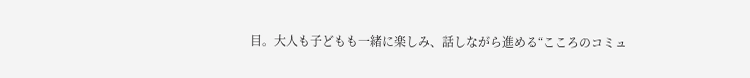目。大人も子どもも一緒に楽しみ、話しながら進める“こころのコミュ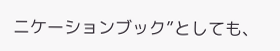ニケーションブック”としても、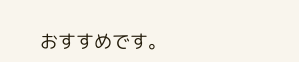おすすめです。